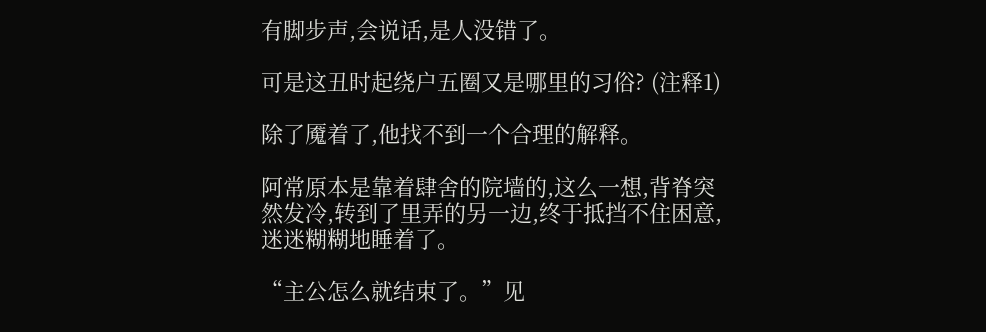有脚步声,会说话,是人没错了。

可是这丑时起绕户五圈又是哪里的习俗? (注释1)

除了魇着了,他找不到一个合理的解释。

阿常原本是靠着肆舍的院墙的,这么一想,背脊突然发冷,转到了里弄的另一边,终于抵挡不住困意,迷迷糊糊地睡着了。

“主公怎么就结束了。”见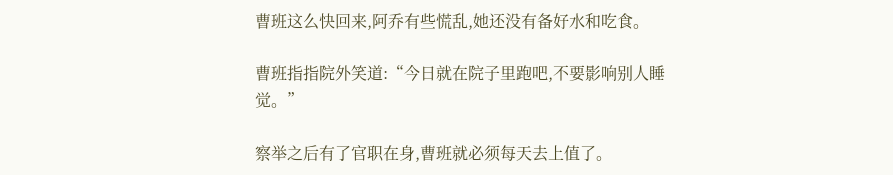曹班这么快回来,阿乔有些慌乱,她还没有备好水和吃食。

曹班指指院外笑道:“今日就在院子里跑吧,不要影响别人睡觉。”

察举之后有了官职在身,曹班就必须每天去上值了。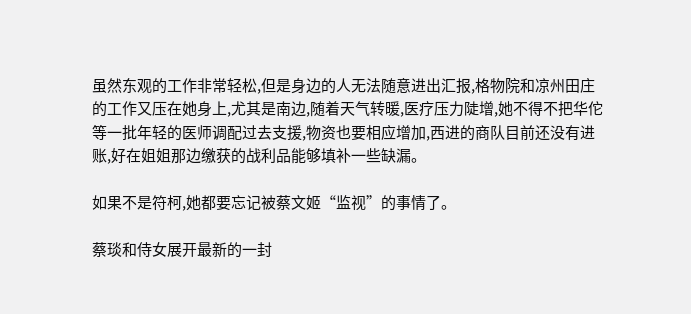虽然东观的工作非常轻松,但是身边的人无法随意进出汇报,格物院和凉州田庄的工作又压在她身上,尤其是南边,随着天气转暖,医疗压力陡增,她不得不把华佗等一批年轻的医师调配过去支援,物资也要相应增加,西进的商队目前还没有进账,好在姐姐那边缴获的战利品能够填补一些缺漏。

如果不是符柯,她都要忘记被蔡文姬“监视”的事情了。

蔡琰和侍女展开最新的一封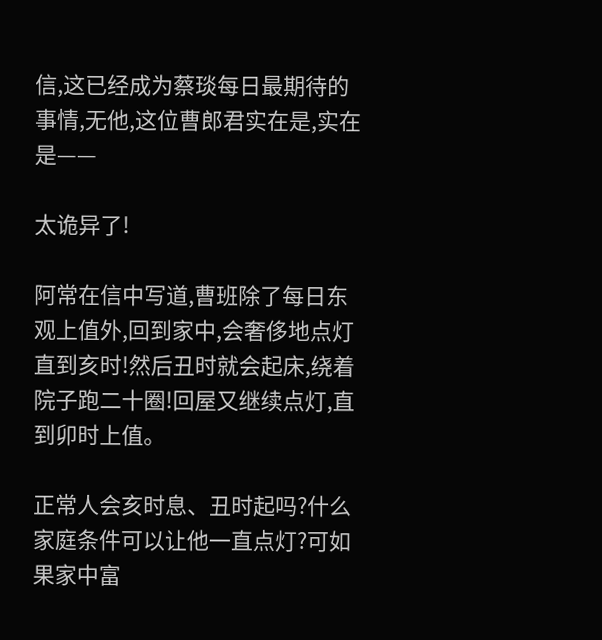信,这已经成为蔡琰每日最期待的事情,无他,这位曹郎君实在是,实在是——

太诡异了!

阿常在信中写道,曹班除了每日东观上值外,回到家中,会奢侈地点灯直到亥时!然后丑时就会起床,绕着院子跑二十圈!回屋又继续点灯,直到卯时上值。

正常人会亥时息、丑时起吗?什么家庭条件可以让他一直点灯?可如果家中富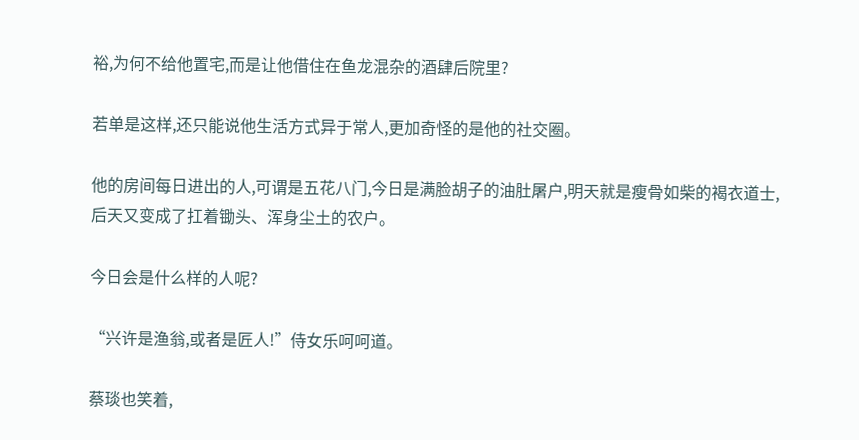裕,为何不给他置宅,而是让他借住在鱼龙混杂的酒肆后院里?

若单是这样,还只能说他生活方式异于常人,更加奇怪的是他的社交圈。

他的房间每日进出的人,可谓是五花八门,今日是满脸胡子的油肚屠户,明天就是瘦骨如柴的褐衣道士,后天又变成了扛着锄头、浑身尘土的农户。

今日会是什么样的人呢?

“兴许是渔翁,或者是匠人!”侍女乐呵呵道。

蔡琰也笑着,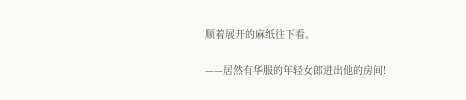顺着展开的麻纸往下看。

——居然有华服的年轻女郎进出他的房间!